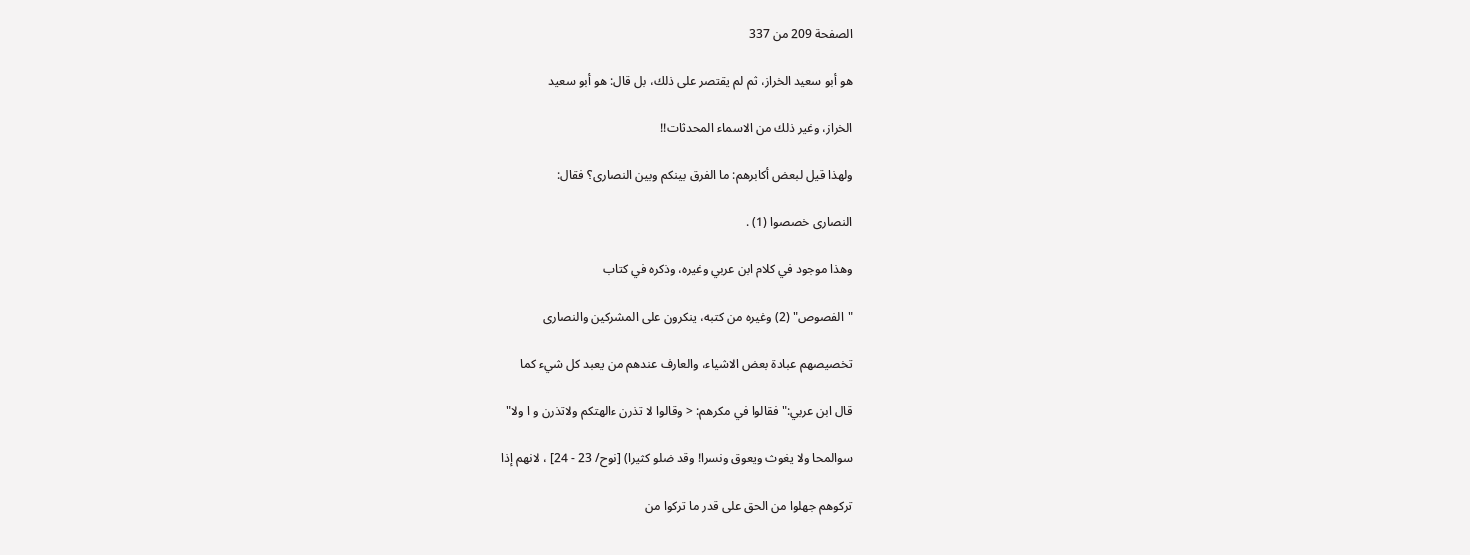الصفحة 209 من 337

هو أبو سعيد الخراز، ثم لم يقتصر على ذلك، بل قال: هو أبو سعيد

الخراز، وغير ذلك من الاسماء المحدثات!!

ولهذا قيل لبعض أكابرهم: ما الفرق بينكم وبين النصارى؟ فقال:

النصارى خصصوا (1) .

وهذا موجود في كلام ابن عربي وغيره، وذكره في كتاب

"الفصوص" (2) وغيره من كتبه، ينكرون على المشركين والنصارى

تخصيصهم عبادة بعض الاشياء، والعارف عندهم من يعبد كل شيء كما

قال ابن عربي:"فقالوا في مكرهم: < وقالوا لا تذرن ءالهتكم ولاتذرن و ا ولا"

سوالمحا ولا يغوث ويعوق ونسرا! وقد ضلو كثيرا) [نوح/ 23 - 24] ، لانهم إذا

تركوهم جهلوا من الحق على قدر ما تركوا من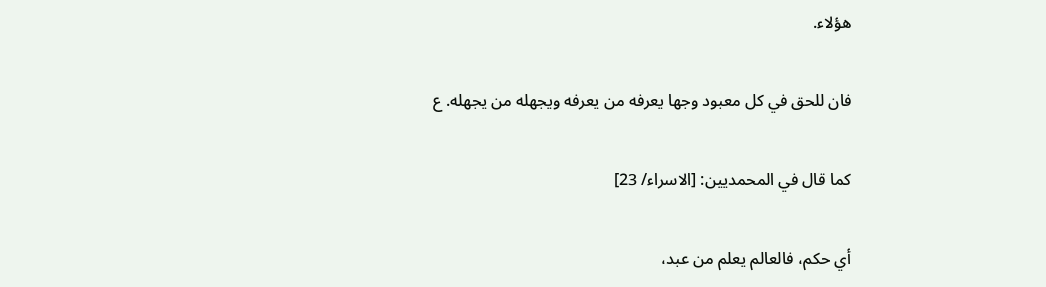هؤلاء.

فان للحق في كل معبود وجها يعرفه من يعرفه ويجهله من يجهله. ع

كما قال في المحمديين: [الاسراء/ 23]

أي حكم، فالعالم يعلم من عبد،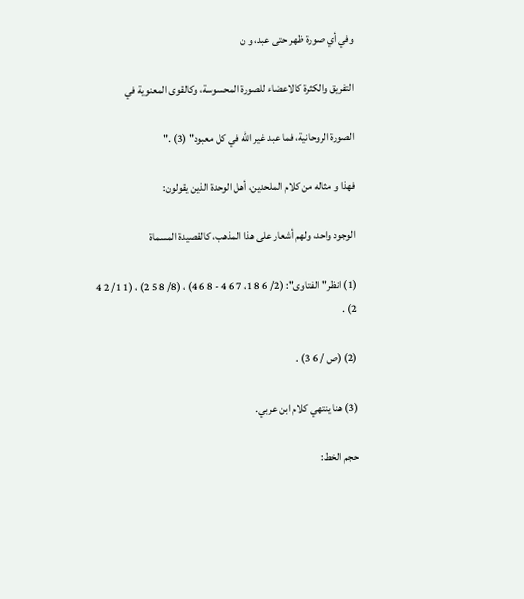وفي أي صورة ظهر حتى عبد، و ن

التفريق والكثرة كالاعضاء للصورة المحسوسة، وكالقوى المعنوية في

الصورة الروحانية، فما عبد غير الله في كل معبود" (3) ."

فهذا و مثاله من كلام الملحدين، أهل الوحدة الذين يقولون:

الوجود واحد، ولهم أشعار على هذا المذهب، كالقصيدة المسماة

(1) انظر"الفتاوى": (2/ 6 8 1، 7 6 4 - 8 6 4) ، (8/ 8 5 2) ، (1 1/ 2 4 2) .

(2) (ص / 6 3) .

(3) هنا ينتهي كلام ابن عربي.

حجم الخط: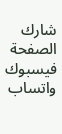شارك الصفحة
فيسبوك واتساب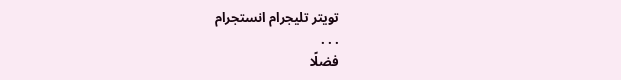تويتر تليجرام انستجرام
. . .
فضلًا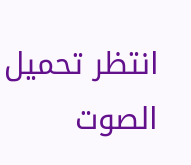انتظر تحميل الصوت